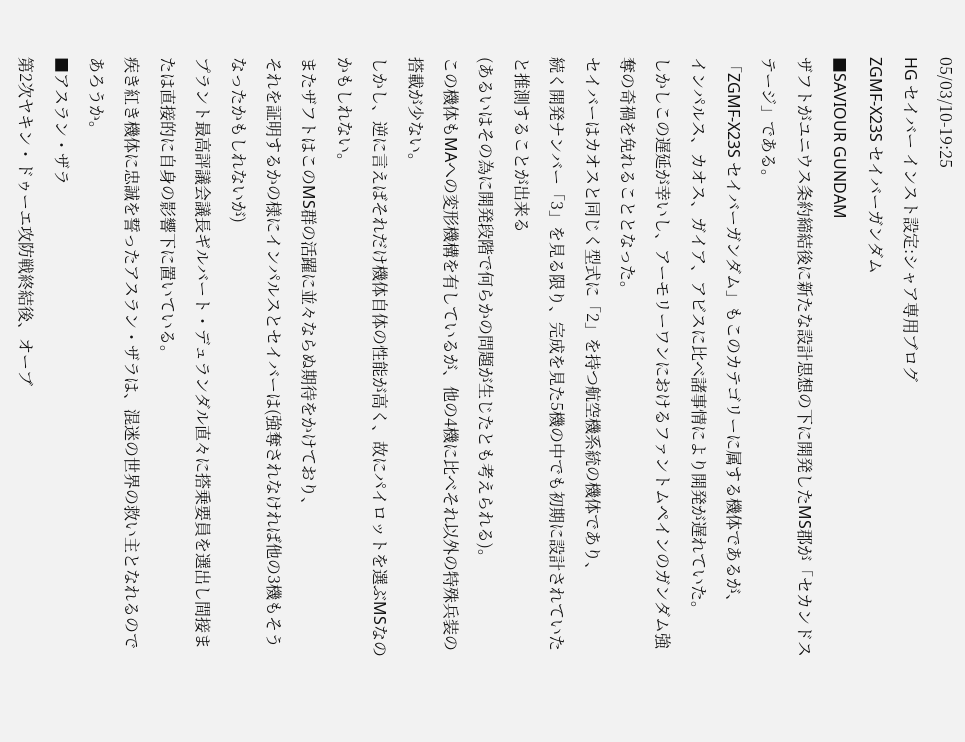05/03/10-19:25
HG セイバー インスト設定:シャア専用ブログ
ZGMF-X23S セイバーガンダム
■SAVIOUR GUNDAM
ザフトがユニウス条約締結後に新たな設計思想の下に開発したMS郡が「セカンドステージ」である。
「ZGMF-X23S セイバーガンダム」もこのカテゴリーに属する機体であるが、
インパルス、カオス、ガイア、アビスに比べ諸事情により開発が遅れていた。
しかしこの遅延が幸いし、アーモリーワンにおけるファントムペインのガンダム強奪の奇禍を免れることとなった。
セイバーはカオスと同じく型式に「2」を持つ航空機系統の機体であり、
続く開発ナンバー「3」を見る限り、完成を見た5機の中でも初期に設計されていたと推測することが出来る
(あるいはその為に開発段階で何らかの問題が生じたとも考えられる)。
この機体もMAへの変形機構を有しているが、他の4機に比べそれ以外の特殊兵装の搭載が少ない。
しかし、逆に言えばそれだけ機体自体の性能が高く、故にパイロットを選ぶMSなのかもしれない。
またザフトはこのMS群の活躍に並々ならぬ期待をかけており、
それを証明するかの様にインパルスとセイバーは(強奪されなければ他の3機もそうなったかもしれないが)
プラント最高評議会議長ギルバート・デュランダル直々に搭乗要員を選出し間接または直接的に自身の影響下に置いている。
疾き紅き機体に忠誠を誓ったアスラン・ザラは、混迷の世界の救い主となれるのであろうか。
■アスラン・ザラ
第2次ヤキン・ドゥーエ攻防戦終結後、オーブ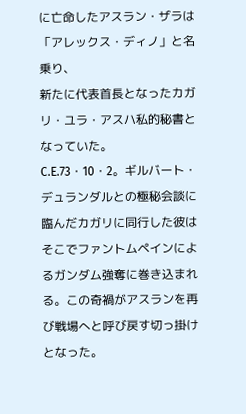に亡命したアスラン・ザラは「アレックス・ディノ」と名乗り、
新たに代表首長となったカガリ・ユラ・アスハ私的秘書となっていた。
C.E.73・10・2。ギルバート・デュランダルとの極秘会談に臨んだカガリに同行した彼は
そこでファントムペインによるガンダム強奪に巻き込まれる。この奇禍がアスランを再び戦場へと呼び戻す切っ掛けとなった。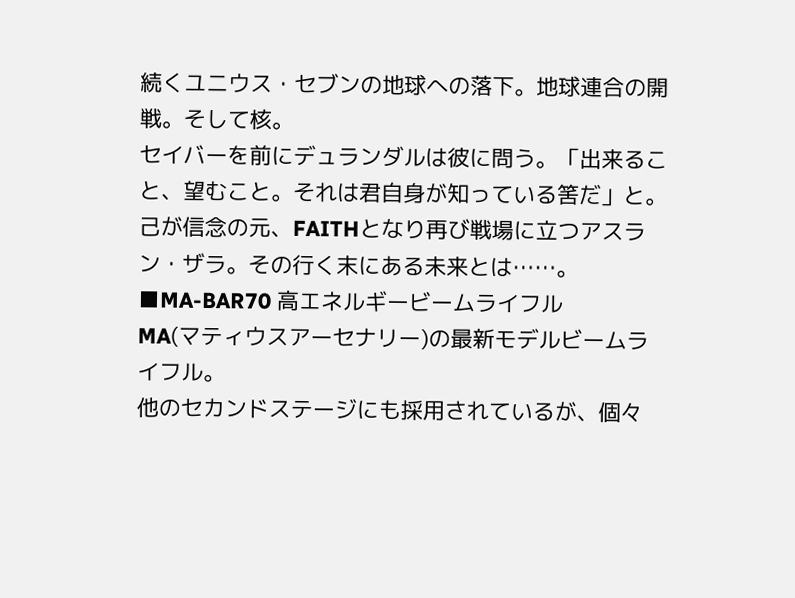続くユニウス・セブンの地球への落下。地球連合の開戦。そして核。
セイバーを前にデュランダルは彼に問う。「出来ること、望むこと。それは君自身が知っている筈だ」と。
己が信念の元、FAITHとなり再び戦場に立つアスラン・ザラ。その行く末にある未来とは……。
■MA-BAR70 高エネルギービームライフル
MA(マティウスアーセナリー)の最新モデルビームライフル。
他のセカンドステージにも採用されているが、個々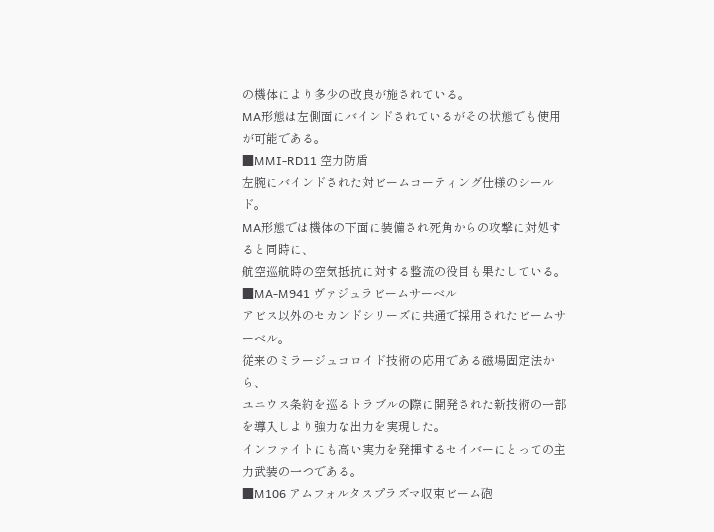の機体により多少の改良が施されている。
MA形態は左側面にバインドされているがその状態でも使用が可能である。
■MMI-RD11 空力防盾
左腕にバインドされた対ビームコーティング仕様のシールド。
MA形態では機体の下面に装備され死角からの攻撃に対処すると同時に、
航空巡航時の空気抵抗に対する整流の役目も果たしている。
■MA-M941 ヴァジュラビームサーベル
アビス以外のセカンドシリーズに共通で採用されたビームサーベル。
従来のミラージュコロイド技術の応用である磁場固定法から、
ユニウス条約を巡るトラブルの際に開発された新技術の一部を導入しより強力な出力を実現した。
インファイトにも高い実力を発揮するセイバーにとっての主力武装の一つである。
■M106 アムフォルタスプラズマ収束ビーム砲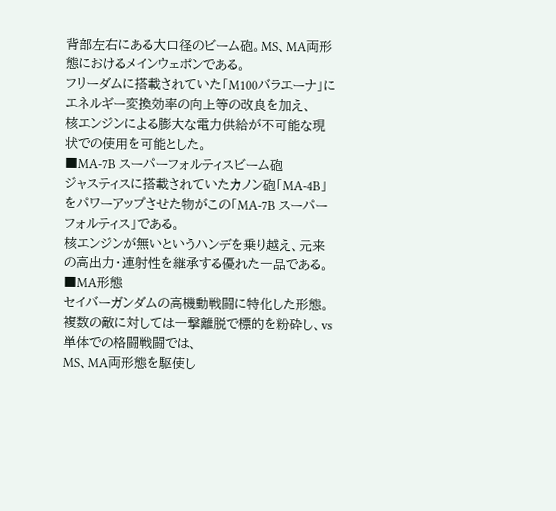背部左右にある大口径のビーム砲。MS、MA両形態におけるメインウェポンである。
フリーダムに搭載されていた「M100バラエーナ」にエネルギー変換効率の向上等の改良を加え、
核エンジンによる膨大な電力供給が不可能な現状での使用を可能とした。
■MA-7B スーパーフォルティスビーム砲
ジャスティスに搭載されていたカノン砲「MA-4B」をパワーアップさせた物がこの「MA-7B スーパーフォルティス」である。
核エンジンが無いというハンデを乗り越え、元来の高出力・連射性を継承する優れた一品である。
■MA形態
セイバーガンダムの高機動戦闘に特化した形態。
複数の敵に対しては一撃離脱で標的を粉砕し、vs単体での格闘戦闘では、
MS、MA両形態を駆使し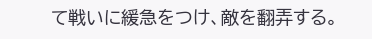て戦いに緩急をつけ、敵を翻弄する。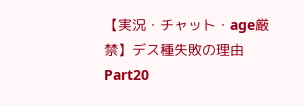【実況・チャット・age厳禁】デス種失敗の理由 Part20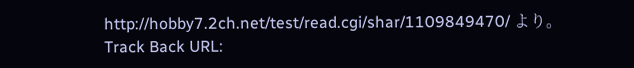http://hobby7.2ch.net/test/read.cgi/shar/1109849470/ より。
Track Back URL: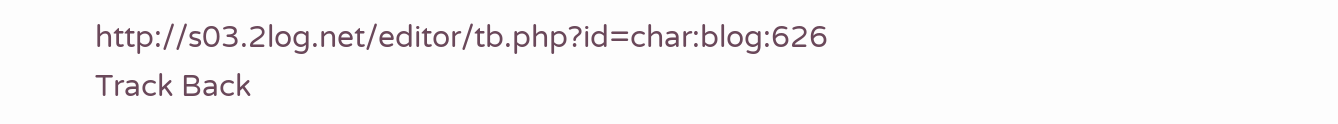http://s03.2log.net/editor/tb.php?id=char:blog:626
Track Back